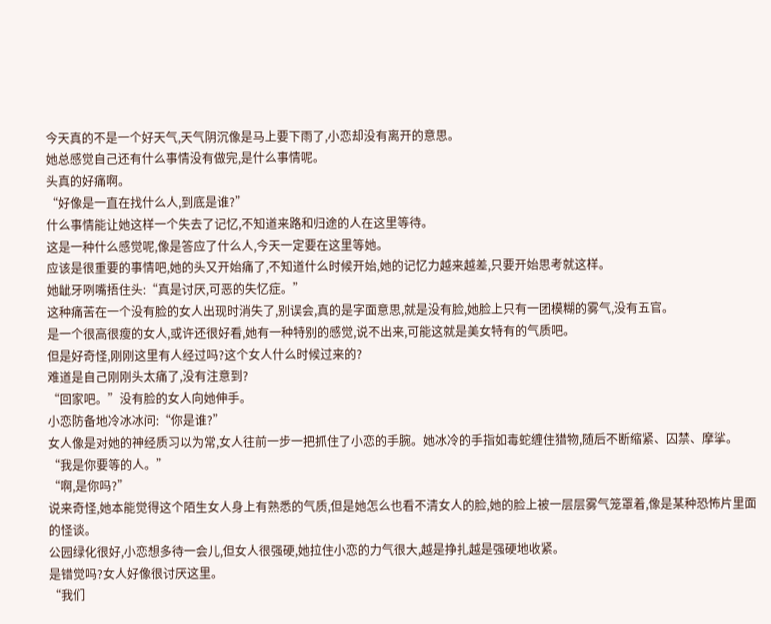今天真的不是一个好天气,天气阴沉像是马上要下雨了,小恋却没有离开的意思。
她总感觉自己还有什么事情没有做完,是什么事情呢。
头真的好痛啊。
“好像是一直在找什么人,到底是谁?”
什么事情能让她这样一个失去了记忆,不知道来路和归途的人在这里等待。
这是一种什么感觉呢,像是答应了什么人,今天一定要在这里等她。
应该是很重要的事情吧,她的头又开始痛了,不知道什么时候开始,她的记忆力越来越差,只要开始思考就这样。
她龇牙咧嘴捂住头:“真是讨厌,可恶的失忆症。”
这种痛苦在一个没有脸的女人出现时消失了,别误会,真的是字面意思,就是没有脸,她脸上只有一团模糊的雾气,没有五官。
是一个很高很瘦的女人,或许还很好看,她有一种特别的感觉,说不出来,可能这就是美女特有的气质吧。
但是好奇怪,刚刚这里有人经过吗?这个女人什么时候过来的?
难道是自己刚刚头太痛了,没有注意到?
“回家吧。”没有脸的女人向她伸手。
小恋防备地冷冰冰问:“你是谁?”
女人像是对她的神经质习以为常,女人往前一步一把抓住了小恋的手腕。她冰冷的手指如毒蛇缠住猎物,随后不断缩紧、囚禁、摩挲。
“我是你要等的人。”
“啊,是你吗?”
说来奇怪,她本能觉得这个陌生女人身上有熟悉的气质,但是她怎么也看不清女人的脸,她的脸上被一层层雾气笼罩着,像是某种恐怖片里面的怪谈。
公园绿化很好,小恋想多待一会儿,但女人很强硬,她拉住小恋的力气很大,越是挣扎越是强硬地收紧。
是错觉吗?女人好像很讨厌这里。
“我们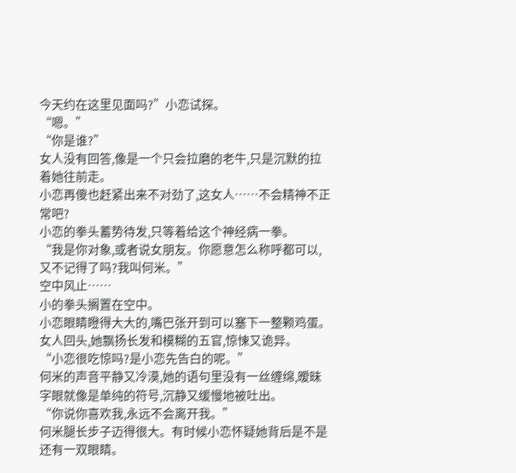今天约在这里见面吗?”小恋试探。
“嗯。”
“你是谁?”
女人没有回答,像是一个只会拉磨的老牛,只是沉默的拉着她往前走。
小恋再傻也赶紧出来不对劲了,这女人……不会精神不正常吧?
小恋的拳头蓄势待发,只等着给这个神经病一拳。
“我是你对象,或者说女朋友。你愿意怎么称呼都可以,又不记得了吗?我叫何米。”
空中风止……
小的拳头搁置在空中。
小恋眼睛瞪得大大的,嘴巴张开到可以塞下一整颗鸡蛋。
女人回头,她飘扬长发和模糊的五官,惊悚又诡异。
“小恋很吃惊吗?是小恋先告白的呢。”
何米的声音平静又冷漠,她的语句里没有一丝缠绵,暧昧字眼就像是单纯的符号,沉静又缓慢地被吐出。
“你说你喜欢我,永远不会离开我。”
何米腿长步子迈得很大。有时候小恋怀疑她背后是不是还有一双眼睛。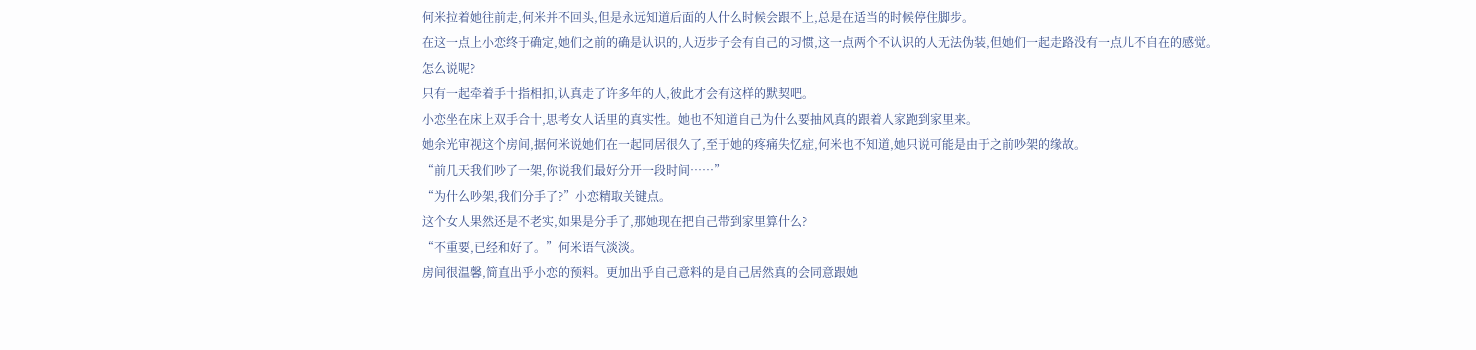何米拉着她往前走,何米并不回头,但是永远知道后面的人什么时候会跟不上,总是在适当的时候停住脚步。
在这一点上小恋终于确定,她们之前的确是认识的,人迈步子会有自己的习惯,这一点两个不认识的人无法伪装,但她们一起走路没有一点儿不自在的感觉。
怎么说呢?
只有一起牵着手十指相扣,认真走了许多年的人,彼此才会有这样的默契吧。
小恋坐在床上双手合十,思考女人话里的真实性。她也不知道自己为什么要抽风真的跟着人家跑到家里来。
她余光审视这个房间,据何米说她们在一起同居很久了,至于她的疼痛失忆症,何米也不知道,她只说可能是由于之前吵架的缘故。
“前几天我们吵了一架,你说我们最好分开一段时间……”
“为什么吵架,我们分手了?”小恋精取关键点。
这个女人果然还是不老实,如果是分手了,那她现在把自己带到家里算什么?
“不重要,已经和好了。”何米语气淡淡。
房间很温馨,简直出乎小恋的预料。更加出乎自己意料的是自己居然真的会同意跟她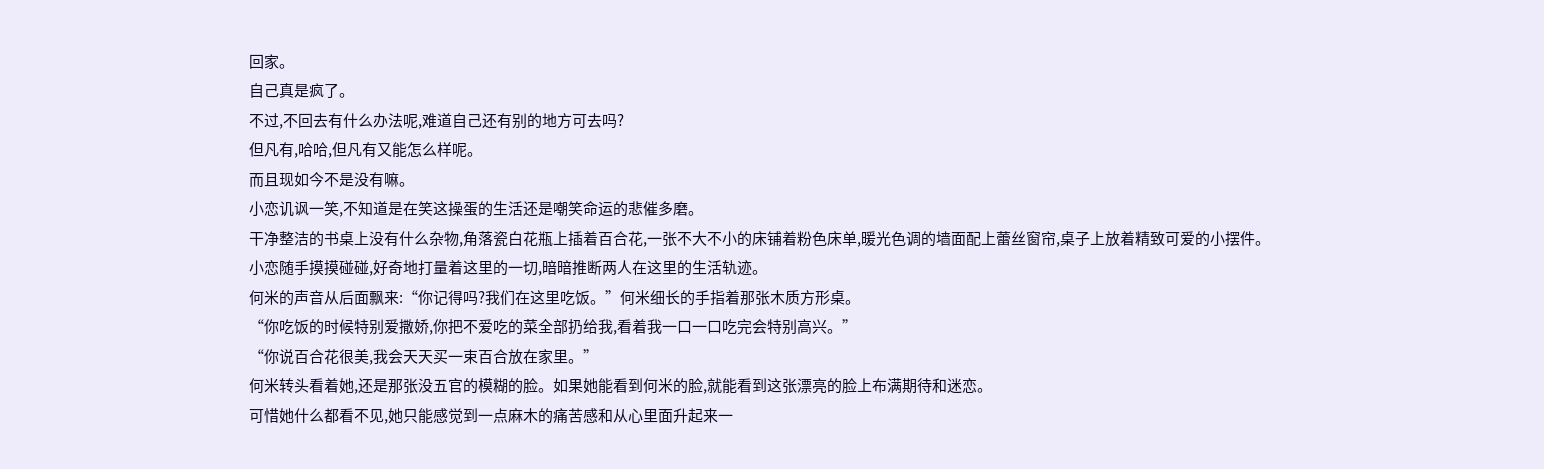回家。
自己真是疯了。
不过,不回去有什么办法呢,难道自己还有别的地方可去吗?
但凡有,哈哈,但凡有又能怎么样呢。
而且现如今不是没有嘛。
小恋讥讽一笑,不知道是在笑这操蛋的生活还是嘲笑命运的悲催多磨。
干净整洁的书桌上没有什么杂物,角落瓷白花瓶上插着百合花,一张不大不小的床铺着粉色床单,暖光色调的墙面配上蕾丝窗帘,桌子上放着精致可爱的小摆件。
小恋随手摸摸碰碰,好奇地打量着这里的一切,暗暗推断两人在这里的生活轨迹。
何米的声音从后面飘来:“你记得吗?我们在这里吃饭。”何米细长的手指着那张木质方形桌。
“你吃饭的时候特别爱撒娇,你把不爱吃的菜全部扔给我,看着我一口一口吃完会特别高兴。”
“你说百合花很美,我会天天买一束百合放在家里。”
何米转头看着她,还是那张没五官的模糊的脸。如果她能看到何米的脸,就能看到这张漂亮的脸上布满期待和迷恋。
可惜她什么都看不见,她只能感觉到一点麻木的痛苦感和从心里面升起来一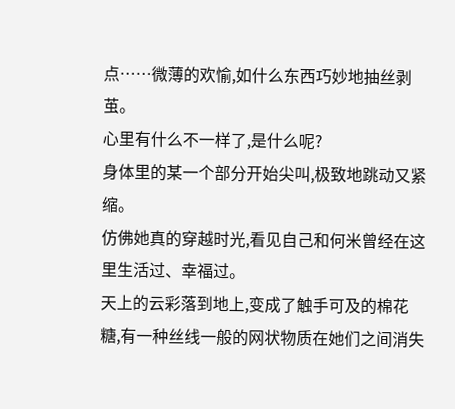点……微薄的欢愉,如什么东西巧妙地抽丝剥茧。
心里有什么不一样了,是什么呢?
身体里的某一个部分开始尖叫,极致地跳动又紧缩。
仿佛她真的穿越时光,看见自己和何米曾经在这里生活过、幸福过。
天上的云彩落到地上,变成了触手可及的棉花糖,有一种丝线一般的网状物质在她们之间消失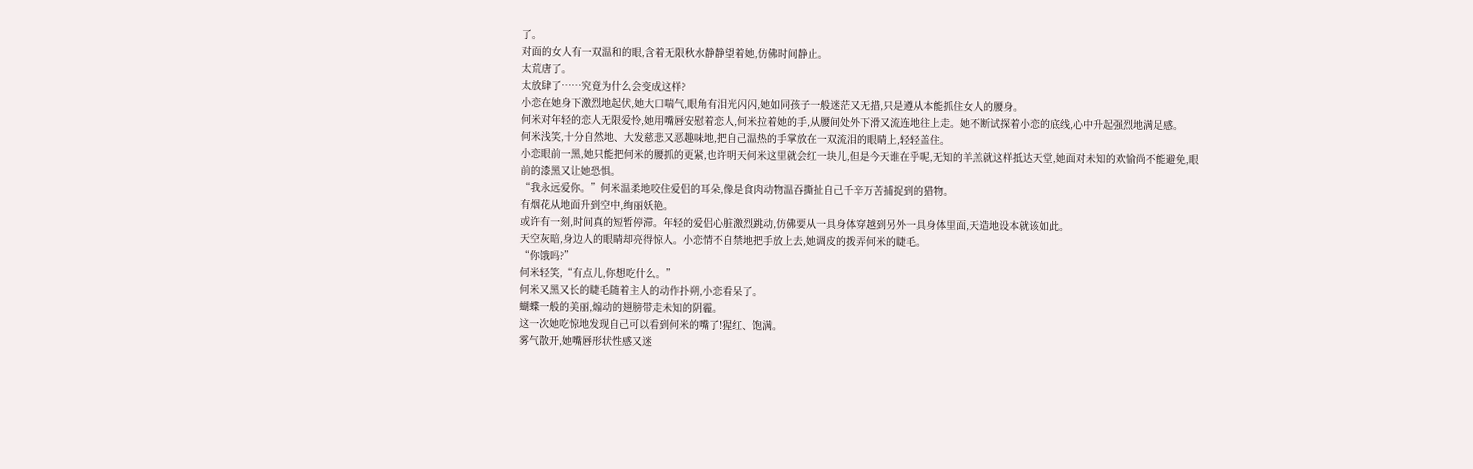了。
对面的女人有一双温和的眼,含着无限秋水静静望着她,仿佛时间静止。
太荒唐了。
太放肆了……究竟为什么会变成这样?
小恋在她身下激烈地起伏,她大口喘气,眼角有泪光闪闪,她如同孩子一般迷茫又无措,只是遵从本能抓住女人的腰身。
何米对年轻的恋人无限爱怜,她用嘴唇安慰着恋人,何米拉着她的手,从腰间处外下滑又流连地往上走。她不断试探着小恋的底线,心中升起强烈地满足感。
何米浅笑,十分自然地、大发慈悲又恶趣味地,把自己温热的手掌放在一双流泪的眼睛上,轻轻盖住。
小恋眼前一黑,她只能把何米的腰抓的更紧,也许明天何米这里就会红一块儿,但是今天谁在乎呢,无知的羊羔就这样抵达天堂,她面对未知的欢愉尚不能避免,眼前的漆黑又让她恐惧。
“我永远爱你。”何米温柔地咬住爱侣的耳朵,像是食肉动物温吞撕扯自己千辛万苦捕捉到的猎物。
有烟花从地面升到空中,绚丽妖艳。
或许有一刻,时间真的短暂停滞。年轻的爱侣心脏激烈跳动,仿佛要从一具身体穿越到另外一具身体里面,天造地设本就该如此。
天空灰暗,身边人的眼睛却亮得惊人。小恋情不自禁地把手放上去,她调皮的拨弄何米的睫毛。
“你饿吗?”
何米轻笑,“有点儿,你想吃什么。”
何米又黑又长的睫毛随着主人的动作扑朔,小恋看呆了。
蝴蝶一般的美丽,煽动的翅膀带走未知的阴霾。
这一次她吃惊地发现自己可以看到何米的嘴了!猩红、饱满。
雾气散开,她嘴唇形状性感又迷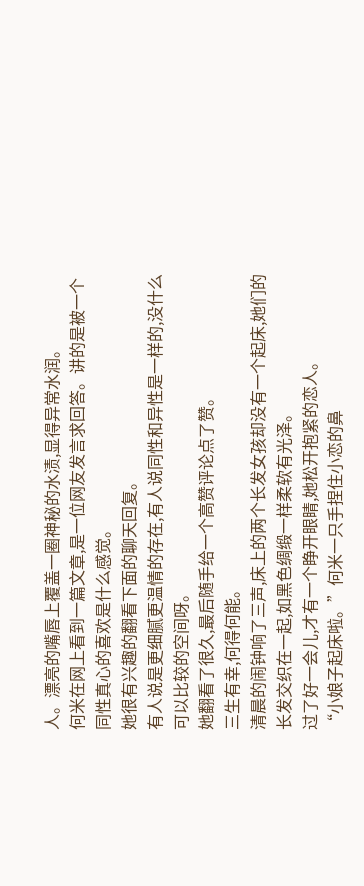人。漂亮的嘴唇上覆盖一圈神秘的水渍,显得异常水润。
何米在网上看到一篇文章,是一位网友发言求回答。讲的是被一个同性真心的喜欢是什么感觉。
她很有兴趣的翻看下面的聊天回复。
有人说是更细腻更温情的存在,有人说同性和异性是一样的,没什么可以比较的空间呀。
她翻看了很久,最后随手给一个高赞评论点了赞。
三生有幸,何得何能。
清晨的闹钟响了三声,床上的两个长发女孩却没有一个起床,她们的长发交织在一起,如黑色绸缎一样柔软有光泽。
过了好一会儿,才有一个睁开眼睛,她松开抱紧的恋人。
“小娘子起床啦。”何米一只手捏住小恋的鼻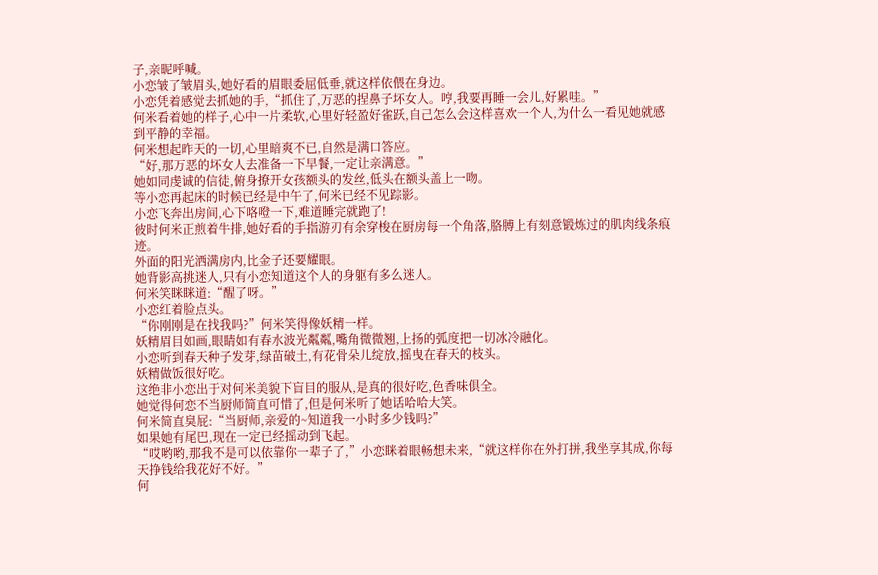子,亲昵呼喊。
小恋皱了皱眉头,她好看的眉眼委屈低垂,就这样依偎在身边。
小恋凭着感觉去抓她的手,“抓住了,万恶的捏鼻子坏女人。哼,我要再睡一会儿,好累哇。”
何米看着她的样子,心中一片柔软,心里好轻盈好雀跃,自己怎么会这样喜欢一个人,为什么一看见她就感到平静的幸福。
何米想起昨天的一切,心里暗爽不已,自然是满口答应。
“好,那万恶的坏女人去准备一下早餐,一定让亲满意。”
她如同虔诚的信徒,俯身撩开女孩额头的发丝,低头在额头盖上一吻。
等小恋再起床的时候已经是中午了,何米已经不见踪影。
小恋飞奔出房间,心下咯噔一下,难道睡完就跑了!
彼时何米正煎着牛排,她好看的手指游刃有余穿梭在厨房每一个角落,胳膊上有刻意锻炼过的肌肉线条痕迹。
外面的阳光洒满房内,比金子还要耀眼。
她背影高挑迷人,只有小恋知道这个人的身躯有多么迷人。
何米笑眯眯道:“醒了呀。”
小恋红着脸点头。
“你刚刚是在找我吗?”何米笑得像妖精一样。
妖精眉目如画,眼睛如有春水波光粼粼,嘴角微微翘,上扬的弧度把一切冰冷融化。
小恋听到春天种子发芽,绿苗破土,有花骨朵儿绽放,摇曳在春天的枝头。
妖精做饭很好吃。
这绝非小恋出于对何米美貌下盲目的服从,是真的很好吃,色香味俱全。
她觉得何恋不当厨师简直可惜了,但是何米听了她话哈哈大笑。
何米简直臭屁:“当厨师,亲爱的~知道我一小时多少钱吗?”
如果她有尾巴,现在一定已经摇动到飞起。
“哎哟哟,那我不是可以依靠你一辈子了,”小恋眯着眼畅想未来,“就这样你在外打拼,我坐享其成,你每天挣钱给我花好不好。”
何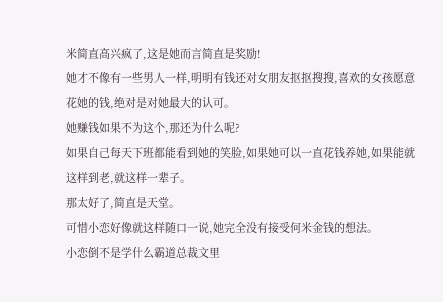米简直高兴疯了,这是她而言简直是奖励!
她才不像有一些男人一样,明明有钱还对女朋友抠抠搜搜,喜欢的女孩愿意花她的钱,绝对是对她最大的认可。
她赚钱如果不为这个,那还为什么呢?
如果自己每天下班都能看到她的笑脸,如果她可以一直花钱养她,如果能就这样到老,就这样一辈子。
那太好了,简直是天堂。
可惜小恋好像就这样随口一说,她完全没有接受何米金钱的想法。
小恋倒不是学什么霸道总裁文里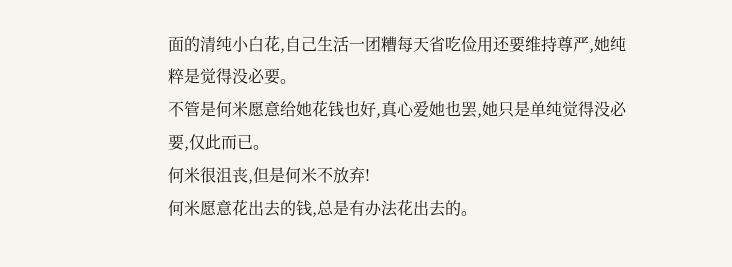面的清纯小白花,自己生活一团糟每天省吃俭用还要维持尊严,她纯粹是觉得没必要。
不管是何米愿意给她花钱也好,真心爱她也罢,她只是单纯觉得没必要,仅此而已。
何米很沮丧,但是何米不放弃!
何米愿意花出去的钱,总是有办法花出去的。